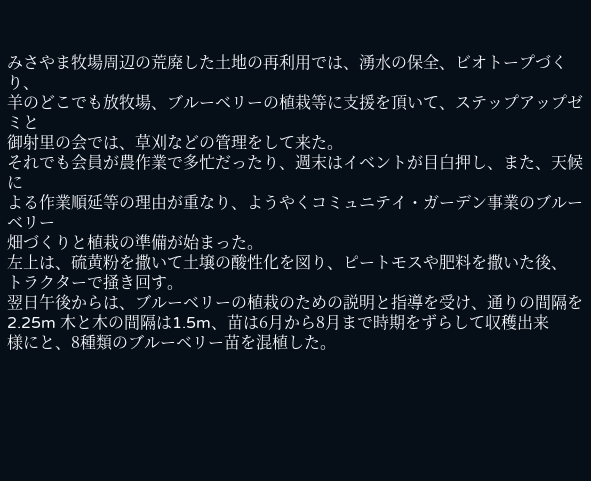みさやま牧場周辺の荒廃した土地の再利用では、湧水の保全、ビオトープづくり、
羊のどこでも放牧場、ブルーベリーの植栽等に支援を頂いて、ステップアップゼミと
御射里の会では、草刈などの管理をして来た。
それでも会員が農作業で多忙だったり、週末はイベントが目白押し、また、天候に
よる作業順延等の理由が重なり、ようやくコミュニテイ・ガーデン事業のブルーベリー
畑づくりと植栽の準備が始まった。
左上は、硫黄粉を撒いて土壌の酸性化を図り、ピートモスや肥料を撒いた後、
トラクターで掻き回す。
翌日午後からは、ブルーベリーの植栽のための説明と指導を受け、通りの間隔を
2.25m 木と木の間隔は1.5m、苗は6月から8月まで時期をずらして収穫出来
様にと、8種類のブルーベリー苗を混植した。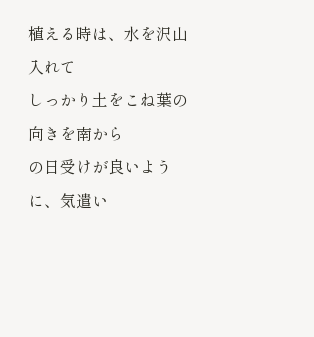植える時は、水を沢山入れて
しっかり土をこね葉の向きを南から
の日受けが良いように、気遣い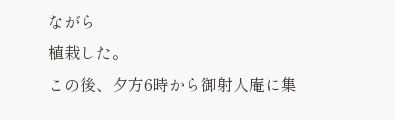ながら
植栽した。
この後、夕方6時から御射人庵に集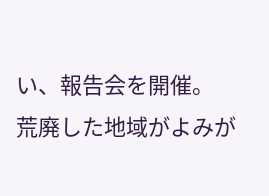い、報告会を開催。
荒廃した地域がよみが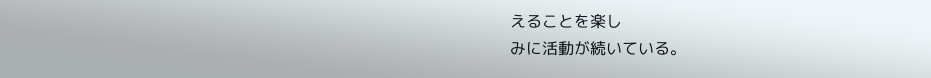えることを楽し
みに活動が続いている。